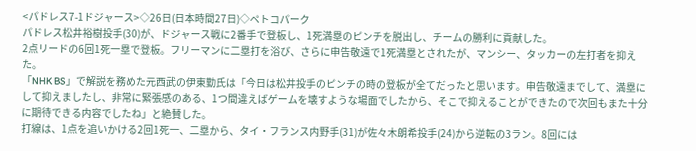<パドレス7-1ドジャース>◇26日(日本時間27日)◇ペトコパーク
パドレス松井裕樹投手(30)が、ドジャース戦に2番手で登板し、1死満塁のピンチを脱出し、チームの勝利に貢献した。
2点リードの6回1死一塁で登板。フリーマンに二塁打を浴び、さらに申告敬遠で1死満塁とされたが、マンシー、タッカーの左打者を抑えた。
「NHK BS」で解説を務めた元西武の伊東勤氏は「今日は松井投手のピンチの時の登板が全てだったと思います。申告敬遠までして、満塁にして抑えましたし、非常に緊張感のある、1つ間違えばゲームを壊すような場面でしたから、そこで抑えることができたので次回もまた十分に期待できる内容でしたね」と絶賛した。
打線は、1点を追いかける2回1死一、二塁から、タイ・フランス内野手(31)が佐々木朗希投手(24)から逆転の3ラン。8回には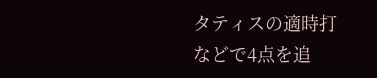タティスの適時打などで4点を追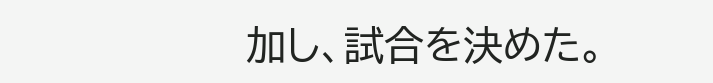加し、試合を決めた。